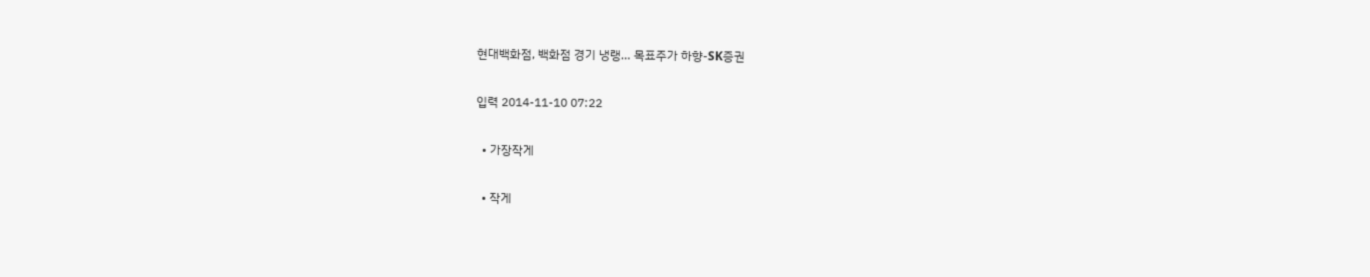현대백화점, 백화점 경기 냉랭… 목표주가 하향-SK증권

입력 2014-11-10 07:22

  • 가장작게

  • 작게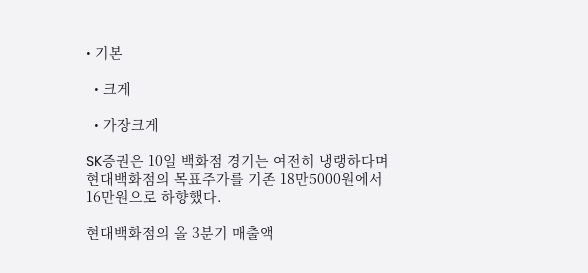• 기본

  • 크게

  • 가장크게

SK증권은 10일 백화점 경기는 여전히 냉랭하다며 현대백화점의 목표주가를 기존 18만5000원에서 16만원으로 하향했다.

현대백화점의 올 3분기 매출액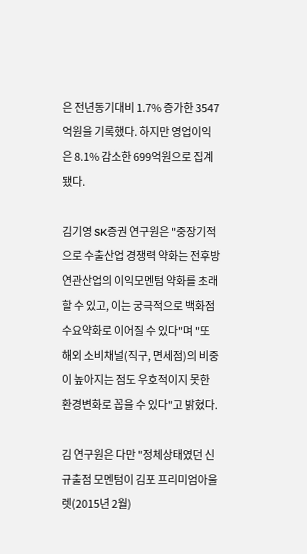은 전년동기대비 1.7% 증가한 3547억원을 기록했다. 하지만 영업이익은 8.1% 감소한 699억원으로 집계됐다.

김기영 SK증권 연구원은 "중장기적으로 수출산업 경쟁력 약화는 전후방 연관산업의 이익모멘텀 약화를 초래할 수 있고, 이는 궁극적으로 백화점 수요약화로 이어질 수 있다"며 "또 해외 소비채널(직구, 면세점)의 비중이 높아지는 점도 우호적이지 못한 환경변화로 꼽을 수 있다"고 밝혔다.

김 연구원은 다만 "정체상태였던 신규출점 모멘텀이 김포 프리미엄아울렛(2015년 2월)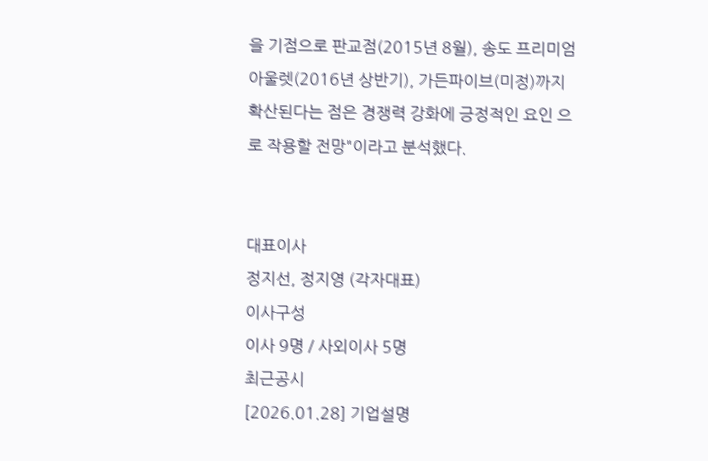을 기점으로 판교점(2015년 8월), 송도 프리미엄아울렛(2016년 상반기), 가든파이브(미정)까지 확산된다는 점은 경쟁력 강화에 긍정적인 요인 으로 작용할 전망"이라고 분석했다.


대표이사
정지선, 정지영 (각자대표)
이사구성
이사 9명 / 사외이사 5명
최근공시
[2026.01.28] 기업설명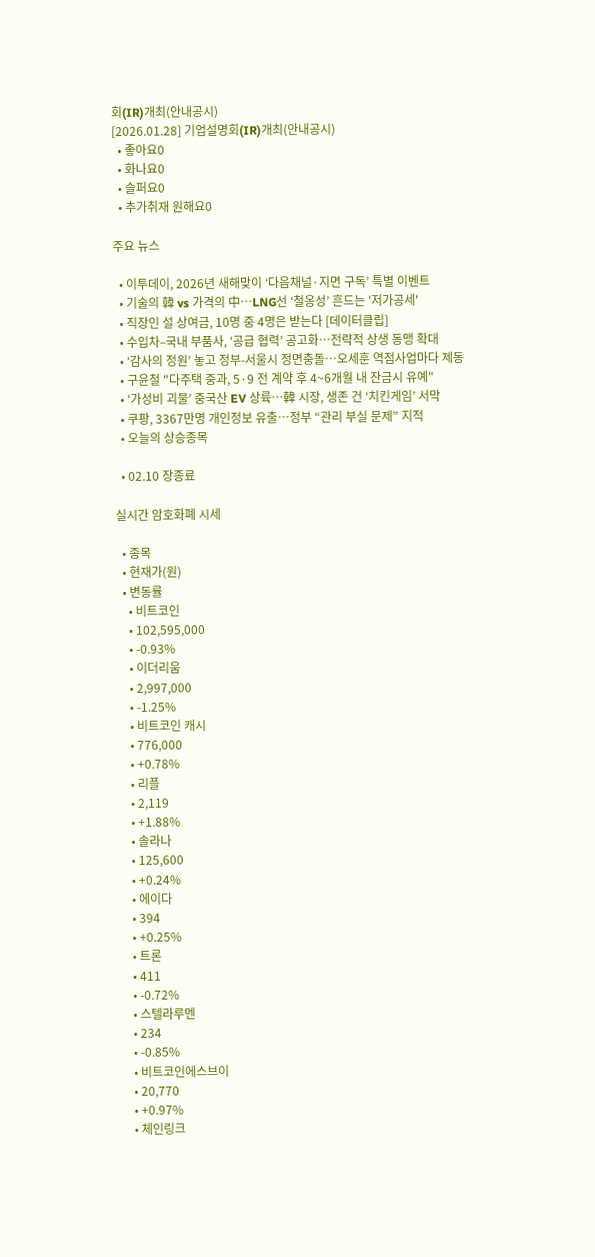회(IR)개최(안내공시)
[2026.01.28] 기업설명회(IR)개최(안내공시)
  • 좋아요0
  • 화나요0
  • 슬퍼요0
  • 추가취재 원해요0

주요 뉴스

  • 이투데이, 2026년 새해맞이 ‘다음채널·지면 구독’ 특별 이벤트
  • 기술의 韓 vs 가격의 中…LNG선 ‘철옹성’ 흔드는 '저가공세'
  • 직장인 설 상여금, 10명 중 4명은 받는다 [데이터클립]
  • 수입차–국내 부품사, ‘공급 협력’ 공고화…전략적 상생 동맹 확대
  • ‘감사의 정원’ 놓고 정부-서울시 정면충돌…오세훈 역점사업마다 제동
  • 구윤철 "다주택 중과, 5·9 전 계약 후 4~6개월 내 잔금시 유예"
  • ‘가성비 괴물’ 중국산 EV 상륙…韓 시장, 생존 건 ‘치킨게임’ 서막
  • 쿠팡, 3367만명 개인정보 유출⋯정부 “관리 부실 문제” 지적
  • 오늘의 상승종목

  • 02.10 장종료

실시간 암호화폐 시세

  • 종목
  • 현재가(원)
  • 변동률
    • 비트코인
    • 102,595,000
    • -0.93%
    • 이더리움
    • 2,997,000
    • -1.25%
    • 비트코인 캐시
    • 776,000
    • +0.78%
    • 리플
    • 2,119
    • +1.88%
    • 솔라나
    • 125,600
    • +0.24%
    • 에이다
    • 394
    • +0.25%
    • 트론
    • 411
    • -0.72%
    • 스텔라루멘
    • 234
    • -0.85%
    • 비트코인에스브이
    • 20,770
    • +0.97%
    • 체인링크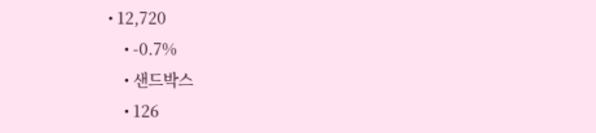• 12,720
    • -0.7%
    • 샌드박스
    • 126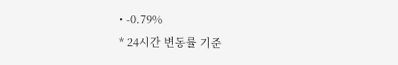• -0.79%
* 24시간 변동률 기준